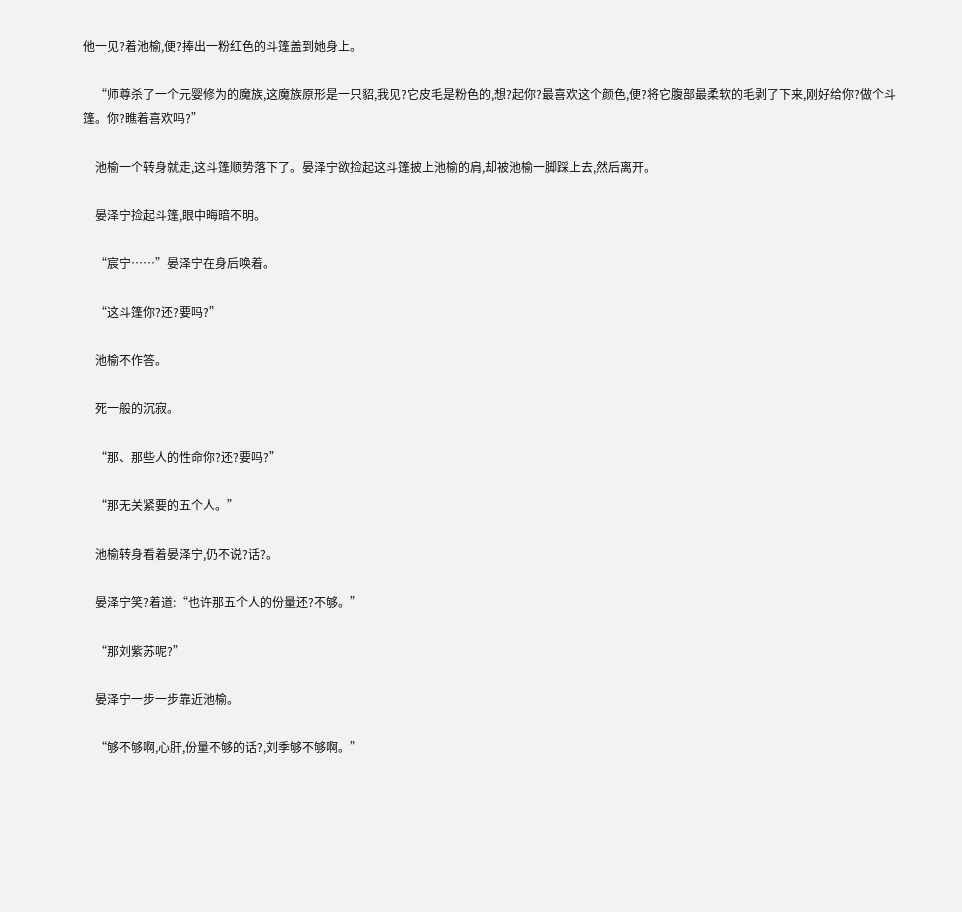他一见?着池榆,便?捧出一粉红色的斗篷盖到她身上。

    “师尊杀了一个元婴修为的魔族,这魔族原形是一只貂,我见?它皮毛是粉色的,想?起你?最喜欢这个颜色,便?将它腹部最柔软的毛剥了下来,刚好给你?做个斗篷。你?瞧着喜欢吗?”

    池榆一个转身就走,这斗篷顺势落下了。晏泽宁欲捡起这斗篷披上池榆的肩,却被池榆一脚踩上去,然后离开。

    晏泽宁捡起斗篷,眼中晦暗不明。

    “宸宁……”晏泽宁在身后唤着。

    “这斗篷你?还?要吗?”

    池榆不作答。

    死一般的沉寂。

    “那、那些人的性命你?还?要吗?”

    “那无关紧要的五个人。”

    池榆转身看着晏泽宁,仍不说?话?。

    晏泽宁笑?着道:“也许那五个人的份量还?不够。”

    “那刘紫苏呢?”

    晏泽宁一步一步靠近池榆。

    “够不够啊,心肝,份量不够的话?,刘季够不够啊。”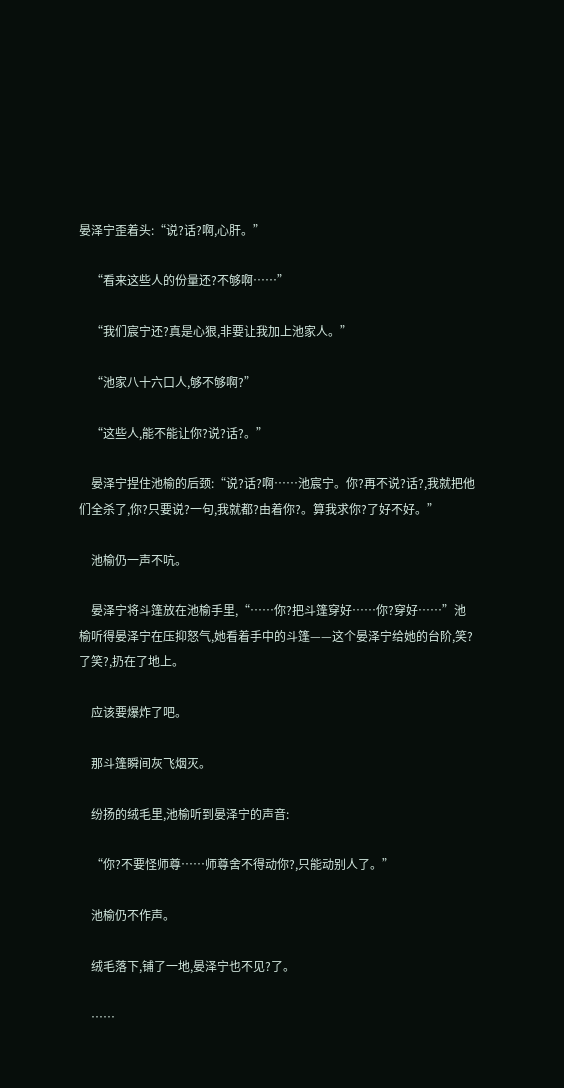晏泽宁歪着头:“说?话?啊,心肝。”

    “看来这些人的份量还?不够啊……”

    “我们宸宁还?真是心狠,非要让我加上池家人。”

    “池家八十六口人,够不够啊?”

    “这些人,能不能让你?说?话?。”

    晏泽宁捏住池榆的后颈:“说?话?啊……池宸宁。你?再不说?话?,我就把他们全杀了,你?只要说?一句,我就都?由着你?。算我求你?了好不好。”

    池榆仍一声不吭。

    晏泽宁将斗篷放在池榆手里,“……你?把斗篷穿好……你?穿好……”池榆听得晏泽宁在压抑怒气,她看着手中的斗篷——这个晏泽宁给她的台阶,笑?了笑?,扔在了地上。

    应该要爆炸了吧。

    那斗篷瞬间灰飞烟灭。

    纷扬的绒毛里,池榆听到晏泽宁的声音:

    “你?不要怪师尊……师尊舍不得动你?,只能动别人了。”

    池榆仍不作声。

    绒毛落下,铺了一地,晏泽宁也不见?了。

    ……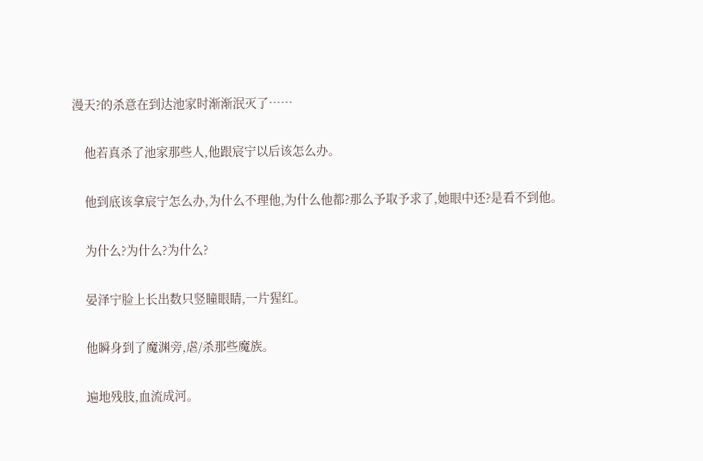漫天?的杀意在到达池家时渐渐泯灭了……

    他若真杀了池家那些人,他跟宸宁以后该怎么办。

    他到底该拿宸宁怎么办,为什么不理他,为什么他都?那么予取予求了,她眼中还?是看不到他。

    为什么?为什么?为什么?

    晏泽宁脸上长出数只竖瞳眼睛,一片猩红。

    他瞬身到了魔渊旁,虐/杀那些魔族。

    遍地残肢,血流成河。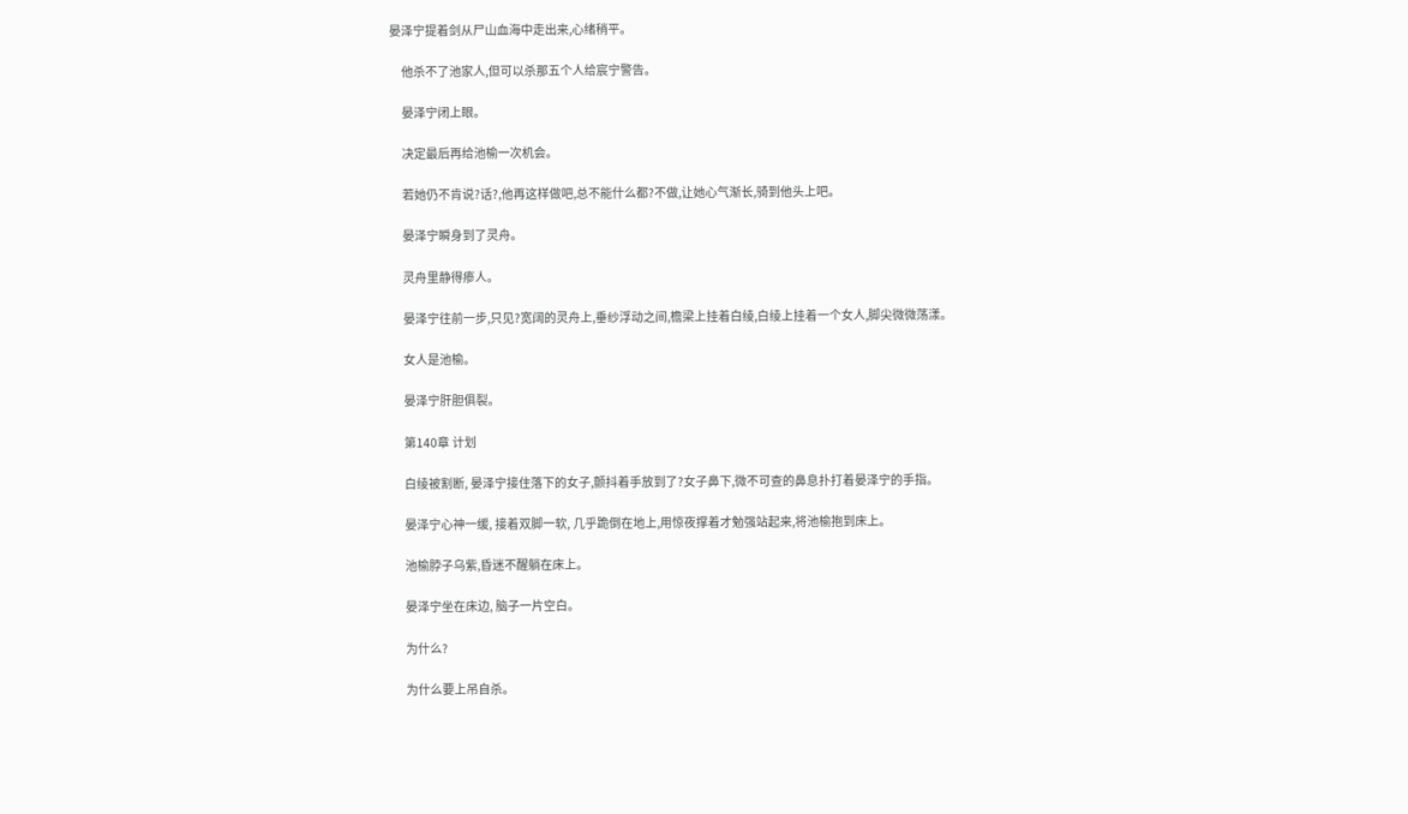晏泽宁提着剑从尸山血海中走出来,心绪稍平。

    他杀不了池家人,但可以杀那五个人给宸宁警告。

    晏泽宁闭上眼。

    决定最后再给池榆一次机会。

    若她仍不肯说?话?,他再这样做吧,总不能什么都?不做,让她心气渐长,骑到他头上吧。

    晏泽宁瞬身到了灵舟。

    灵舟里静得瘆人。

    晏泽宁往前一步,只见?宽阔的灵舟上,垂纱浮动之间,檐梁上挂着白绫,白绫上挂着一个女人,脚尖微微荡漾。

    女人是池榆。

    晏泽宁肝胆俱裂。

    第140章 计划

    白绫被割断, 晏泽宁接住落下的女子,颤抖着手放到了?女子鼻下,微不可查的鼻息扑打着晏泽宁的手指。

    晏泽宁心神一缓, 接着双脚一软, 几乎跪倒在地上,用惊夜撑着才勉强站起来,将池榆抱到床上。

    池榆脖子乌紫,昏迷不醒躺在床上。

    晏泽宁坐在床边, 脑子一片空白。

    为什么?

    为什么要上吊自杀。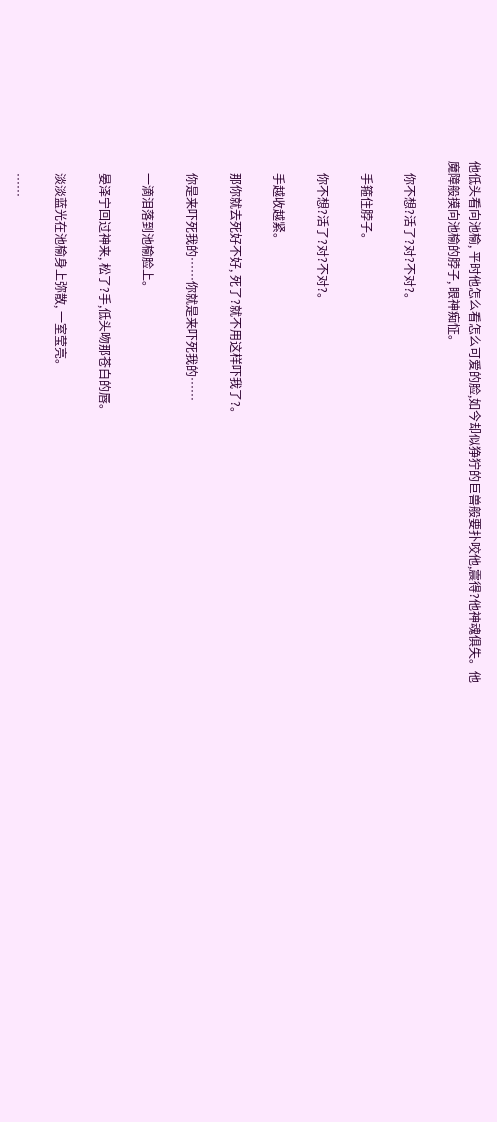他低头看向池榆, 平时他怎么看怎么可爱的脸,如今却似狰狞的巨兽般要扑咬他,震得?他神魂俱失。他魔障般摸向池榆的脖子, 眼神痴怔。

    你不想?活了?对?不对?。

    手箍住脖子。

    你不想?活了?对?不对?。

    手越收越紧。

    那你就去死好不好, 死了?就不用这样吓我了?。

    你是来吓死我的……你就是来吓死我的……

    一滴泪落到池榆脸上。

    晏泽宁回过神来, 松了?手,低头吻那苍白的唇。

    淡淡蓝光在池榆身上弥散, 一室莹亮。

    ……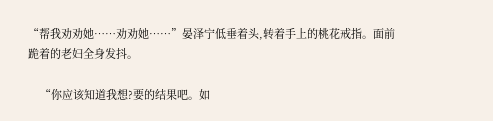“帮我劝劝她……劝劝她……”晏泽宁低垂着头,转着手上的桃花戒指。面前跪着的老妇全身发抖。

    “你应该知道我想?要的结果吧。如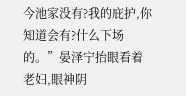今池家没有?我的庇护,你知道会有?什么下场的。”晏泽宁抬眼看着老妇,眼神阴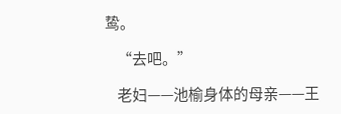鸷。

    “去吧。”

    老妇——池榆身体的母亲——王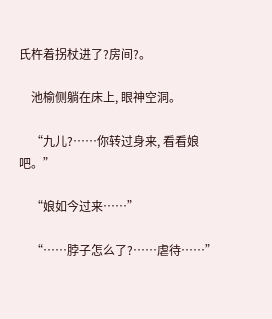氏杵着拐杖进了?房间?。

    池榆侧躺在床上, 眼神空洞。

    “九儿?……你转过身来, 看看娘吧。”

    “娘如今过来……”

    “……脖子怎么了?……虐待……”